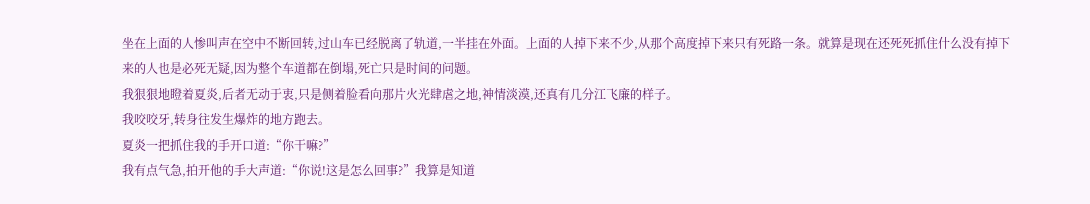坐在上面的人惨叫声在空中不断回转,过山车已经脱离了轨道,一半挂在外面。上面的人掉下来不少,从那个高度掉下来只有死路一条。就算是现在还死死抓住什么没有掉下来的人也是必死无疑,因为整个车道都在倒塌,死亡只是时间的问题。
我狠狠地瞪着夏炎,后者无动于衷,只是侧着脸看向那片火光肆虐之地,神情淡漠,还真有几分江飞廉的样子。
我咬咬牙,转身往发生爆炸的地方跑去。
夏炎一把抓住我的手开口道:“你干嘛?”
我有点气急,拍开他的手大声道:“你说!这是怎么回事?”我算是知道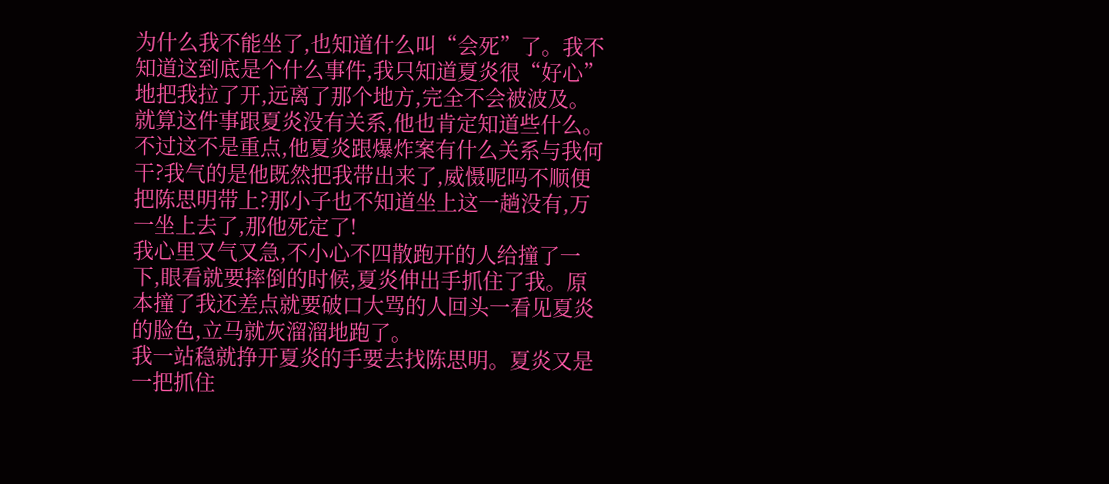为什么我不能坐了,也知道什么叫“会死”了。我不知道这到底是个什么事件,我只知道夏炎很“好心”地把我拉了开,远离了那个地方,完全不会被波及。就算这件事跟夏炎没有关系,他也肯定知道些什么。
不过这不是重点,他夏炎跟爆炸案有什么关系与我何干?我气的是他既然把我带出来了,威慑呢吗不顺便把陈思明带上?那小子也不知道坐上这一趟没有,万一坐上去了,那他死定了!
我心里又气又急,不小心不四散跑开的人给撞了一下,眼看就要摔倒的时候,夏炎伸出手抓住了我。原本撞了我还差点就要破口大骂的人回头一看见夏炎的脸色,立马就灰溜溜地跑了。
我一站稳就挣开夏炎的手要去找陈思明。夏炎又是一把抓住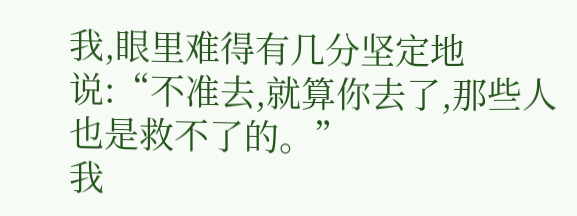我,眼里难得有几分坚定地说:“不准去,就算你去了,那些人也是救不了的。”
我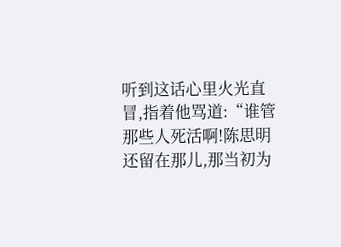听到这话心里火光直冒,指着他骂道:“谁管那些人死活啊!陈思明还留在那儿,那当初为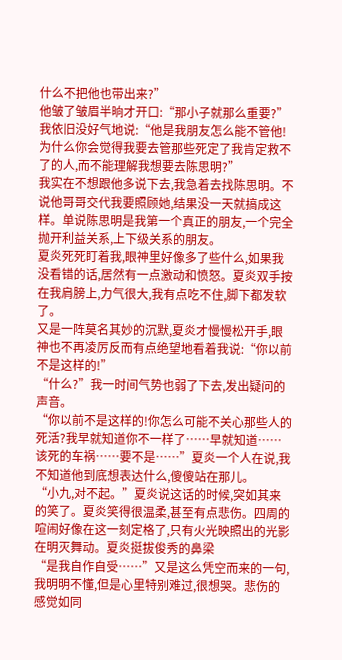什么不把他也带出来?”
他皱了皱眉半晌才开口:“那小子就那么重要?”
我依旧没好气地说:“他是我朋友怎么能不管他!为什么你会觉得我要去管那些死定了我肯定救不了的人,而不能理解我想要去陈思明?”
我实在不想跟他多说下去,我急着去找陈思明。不说他哥哥交代我要照顾她,结果没一天就搞成这样。单说陈思明是我第一个真正的朋友,一个完全抛开利益关系,上下级关系的朋友。
夏炎死死盯着我,眼神里好像多了些什么,如果我没看错的话,居然有一点激动和愤怒。夏炎双手按在我肩膀上,力气很大,我有点吃不住,脚下都发软了。
又是一阵莫名其妙的沉默,夏炎才慢慢松开手,眼神也不再凌厉反而有点绝望地看着我说:“你以前不是这样的!”
“什么?”我一时间气势也弱了下去,发出疑问的声音。
“你以前不是这样的!你怎么可能不关心那些人的死活?我早就知道你不一样了……早就知道……该死的车祸……要不是……”夏炎一个人在说,我不知道他到底想表达什么,傻傻站在那儿。
“小九,对不起。”夏炎说这话的时候,突如其来的笑了。夏炎笑得很温柔,甚至有点悲伤。四周的喧闹好像在这一刻定格了,只有火光映照出的光影在明灭舞动。夏炎挺拔俊秀的鼻梁
“是我自作自受……”又是这么凭空而来的一句,我明明不懂,但是心里特别难过,很想哭。悲伤的感觉如同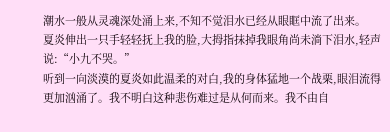潮水一般从灵魂深处涌上来,不知不觉泪水已经从眼眶中流了出来。
夏炎伸出一只手轻轻抚上我的脸,大拇指抹掉我眼角尚未淌下泪水,轻声说:“小九不哭。”
听到一向淡漠的夏炎如此温柔的对白,我的身体猛地一个战栗,眼泪流得更加汹涌了。我不明白这种悲伤难过是从何而来。我不由自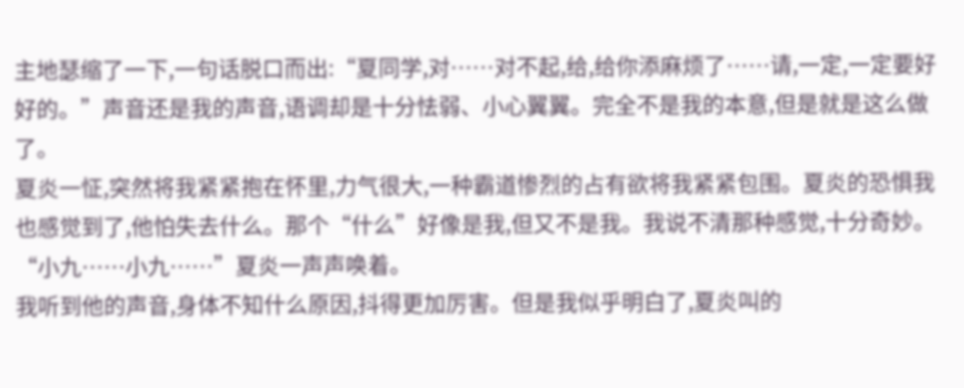主地瑟缩了一下,一句话脱口而出:“夏同学,对……对不起,给,给你添麻烦了……请,一定,一定要好好的。”声音还是我的声音,语调却是十分怯弱、小心翼翼。完全不是我的本意,但是就是这么做了。
夏炎一怔,突然将我紧紧抱在怀里,力气很大,一种霸道惨烈的占有欲将我紧紧包围。夏炎的恐惧我也感觉到了,他怕失去什么。那个“什么”好像是我,但又不是我。我说不清那种感觉,十分奇妙。
“小九……小九……”夏炎一声声唤着。
我听到他的声音,身体不知什么原因,抖得更加厉害。但是我似乎明白了,夏炎叫的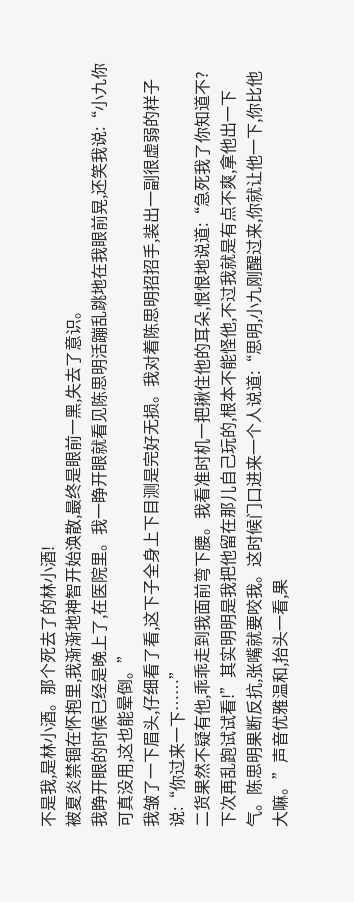不是我,是林小酒。那个死去了的林小酒!
被夏炎禁锢在怀抱里,我渐渐地神智开始涣散,最终是眼前一黑,失去了意识。
我睁开眼的时候已经是晚上了,在医院里。我一睁开眼就看见陈思明活蹦乱跳地在我眼前晃,还笑我说:“小九你可真没用,这也能晕倒。”
我皱了一下眉头,仔细看了看,这下子全身上下目测是完好无损。我对着陈思明招招手,装出一副很虚弱的样子说:“你过来一下……”
二货果然不疑有他,乖乖走到我面前弯下腰。我看准时机一把揪住他的耳朵,恨恨地说道:“急死我了你知道不?下次再乱跑试试看!”其实明明是我把他留在那儿自己玩的,根本不能怪他,不过我就是有点不爽,拿他出一下气。陈思明果断反抗,张嘴就要咬我。这时候门口进来一个人说道:“思明,小九刚醒过来,你就让他一下,你比他大嘛。”声音优雅温和,抬头一看,果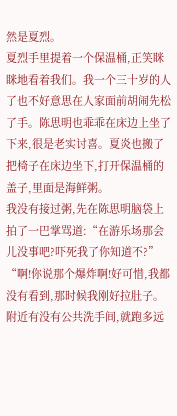然是夏烈。
夏烈手里提着一个保温桶,正笑眯眯地看着我们。我一个三十岁的人了也不好意思在人家面前胡闹先松了手。陈思明也乖乖在床边上坐了下来,很是老实讨喜。夏炎也搬了把椅子在床边坐下,打开保温桶的盖子,里面是海鲜粥。
我没有接过粥,先在陈思明脑袋上拍了一巴掌骂道:“在游乐场那会儿没事吧?吓死我了你知道不?”
“啊!你说那个爆炸啊!好可惜,我都没有看到,那时候我刚好拉肚子。附近有没有公共洗手间,就跑多远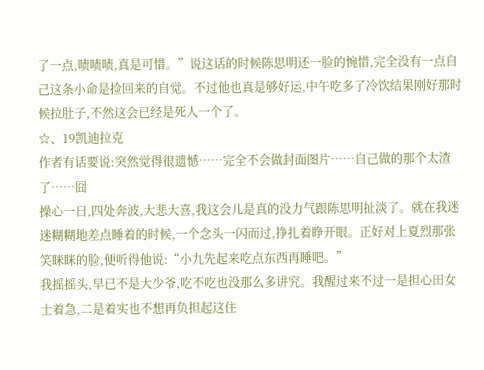了一点,啧啧啧,真是可惜。”说这话的时候陈思明还一脸的惋惜,完全没有一点自己这条小命是捡回来的自觉。不过他也真是够好运,中午吃多了冷饮结果刚好那时候拉肚子,不然这会已经是死人一个了。
☆、19凯迪拉克
作者有话要说:突然觉得很遗憾……完全不会做封面图片……自己做的那个太渣了……囧
操心一日,四处奔波,大悲大喜,我这会儿是真的没力气跟陈思明扯淡了。就在我迷迷糊糊地差点睡着的时候,一个念头一闪而过,挣扎着睁开眼。正好对上夏烈那张笑眯眯的脸,便听得他说:“小九先起来吃点东西再睡吧。”
我摇摇头,早已不是大少爷,吃不吃也没那么多讲究。我醒过来不过一是担心田女士着急,二是着实也不想再负担起这住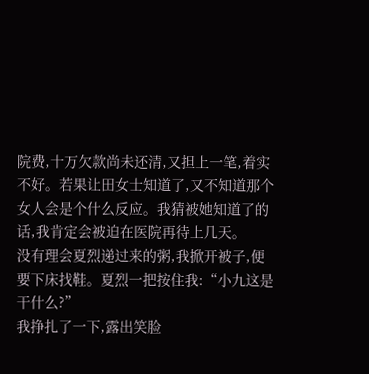院费,十万欠款尚未还清,又担上一笔,着实不好。若果让田女士知道了,又不知道那个女人会是个什么反应。我猜被她知道了的话,我肯定会被迫在医院再待上几天。
没有理会夏烈递过来的粥,我掀开被子,便要下床找鞋。夏烈一把按住我:“小九这是干什么?”
我挣扎了一下,露出笑脸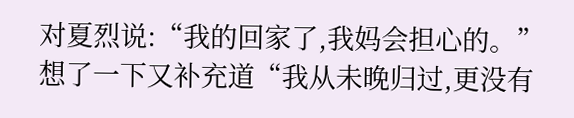对夏烈说:“我的回家了,我妈会担心的。”想了一下又补充道“我从未晚归过,更没有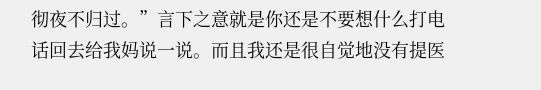彻夜不归过。”言下之意就是你还是不要想什么打电话回去给我妈说一说。而且我还是很自觉地没有提医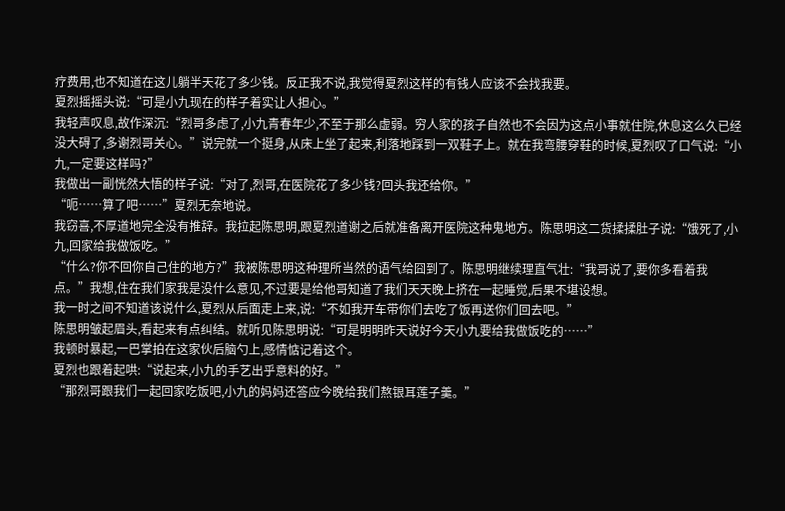疗费用,也不知道在这儿躺半天花了多少钱。反正我不说,我觉得夏烈这样的有钱人应该不会找我要。
夏烈摇摇头说:“可是小九现在的样子着实让人担心。”
我轻声叹息,故作深沉:“烈哥多虑了,小九青春年少,不至于那么虚弱。穷人家的孩子自然也不会因为这点小事就住院,休息这么久已经没大碍了,多谢烈哥关心。”说完就一个挺身,从床上坐了起来,利落地踩到一双鞋子上。就在我弯腰穿鞋的时候,夏烈叹了口气说:“小九,一定要这样吗?”
我做出一副恍然大悟的样子说:“对了,烈哥,在医院花了多少钱?回头我还给你。”
“呃……算了吧……”夏烈无奈地说。
我窃喜,不厚道地完全没有推辞。我拉起陈思明,跟夏烈道谢之后就准备离开医院这种鬼地方。陈思明这二货揉揉肚子说:“饿死了,小九,回家给我做饭吃。”
“什么?你不回你自己住的地方?”我被陈思明这种理所当然的语气给囧到了。陈思明继续理直气壮:“我哥说了,要你多看着我点。”我想,住在我们家我是没什么意见,不过要是给他哥知道了我们天天晚上挤在一起睡觉,后果不堪设想。
我一时之间不知道该说什么,夏烈从后面走上来,说:“不如我开车带你们去吃了饭再送你们回去吧。”
陈思明皱起眉头,看起来有点纠结。就听见陈思明说:“可是明明昨天说好今天小九要给我做饭吃的……”
我顿时暴起,一巴掌拍在这家伙后脑勺上,感情惦记着这个。
夏烈也跟着起哄:“说起来,小九的手艺出乎意料的好。”
“那烈哥跟我们一起回家吃饭吧,小九的妈妈还答应今晚给我们熬银耳莲子羹。”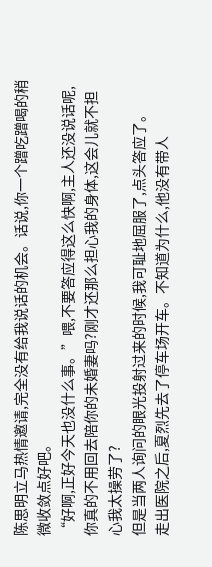陈思明立马热情邀请,完全没有给我说话的机会。话说,你一个蹭吃蹭喝的稍微收敛点好吧。
“好啊,正好今天也没什么事。”喂,不要答应得这么快啊,主人还没说话呢,你真的不用回去陪你的未婚妻吗?刚才还那么担心我的身体,这会儿就不担心我太操劳了?
但是当两人询问的眼光投射过来的时候,我可耻地屈服了,点头答应了。
走出医院之后,夏烈先去了停车场开车。不知道为什么,他没有带人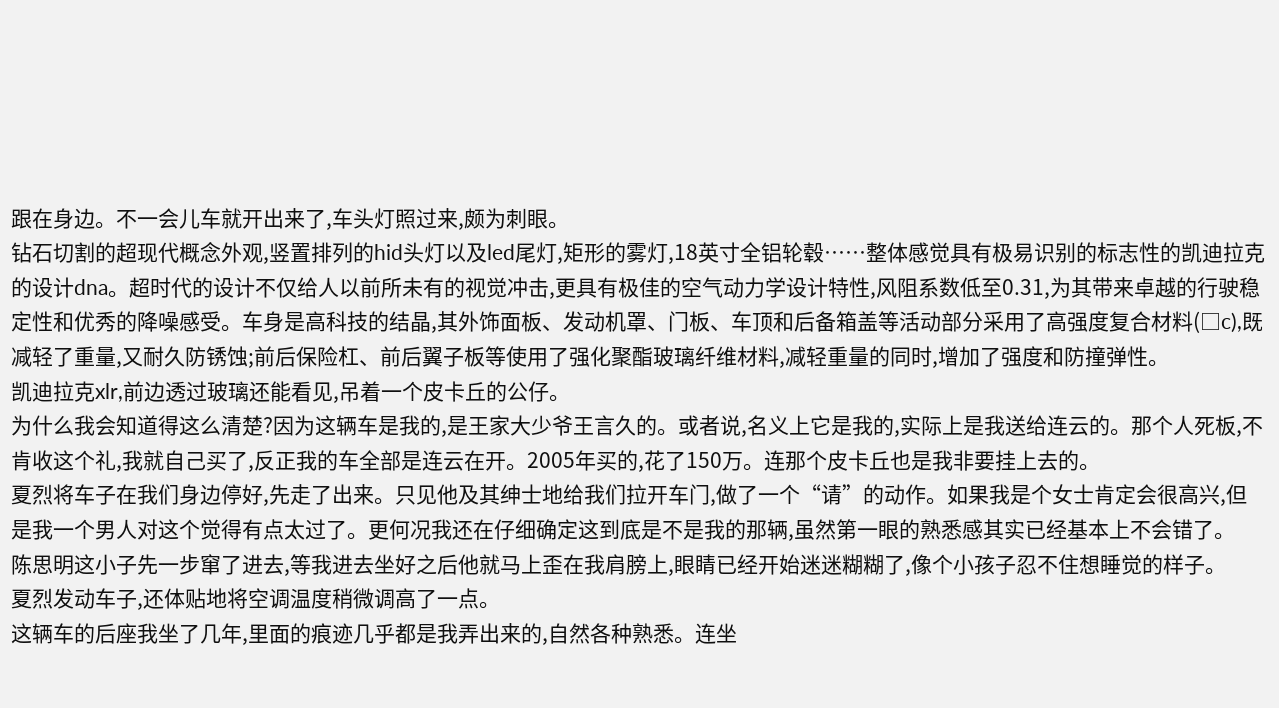跟在身边。不一会儿车就开出来了,车头灯照过来,颇为刺眼。
钻石切割的超现代概念外观,竖置排列的hid头灯以及led尾灯,矩形的雾灯,18英寸全铝轮毂……整体感觉具有极易识别的标志性的凯迪拉克的设计dna。超时代的设计不仅给人以前所未有的视觉冲击,更具有极佳的空气动力学设计特性,风阻系数低至0.31,为其带来卓越的行驶稳定性和优秀的降噪感受。车身是高科技的结晶,其外饰面板、发动机罩、门板、车顶和后备箱盖等活动部分采用了高强度复合材料(□c),既减轻了重量,又耐久防锈蚀;前后保险杠、前后翼子板等使用了强化聚酯玻璃纤维材料,减轻重量的同时,增加了强度和防撞弹性。
凯迪拉克xlr,前边透过玻璃还能看见,吊着一个皮卡丘的公仔。
为什么我会知道得这么清楚?因为这辆车是我的,是王家大少爷王言久的。或者说,名义上它是我的,实际上是我送给连云的。那个人死板,不肯收这个礼,我就自己买了,反正我的车全部是连云在开。2005年买的,花了150万。连那个皮卡丘也是我非要挂上去的。
夏烈将车子在我们身边停好,先走了出来。只见他及其绅士地给我们拉开车门,做了一个“请”的动作。如果我是个女士肯定会很高兴,但是我一个男人对这个觉得有点太过了。更何况我还在仔细确定这到底是不是我的那辆,虽然第一眼的熟悉感其实已经基本上不会错了。
陈思明这小子先一步窜了进去,等我进去坐好之后他就马上歪在我肩膀上,眼睛已经开始迷迷糊糊了,像个小孩子忍不住想睡觉的样子。
夏烈发动车子,还体贴地将空调温度稍微调高了一点。
这辆车的后座我坐了几年,里面的痕迹几乎都是我弄出来的,自然各种熟悉。连坐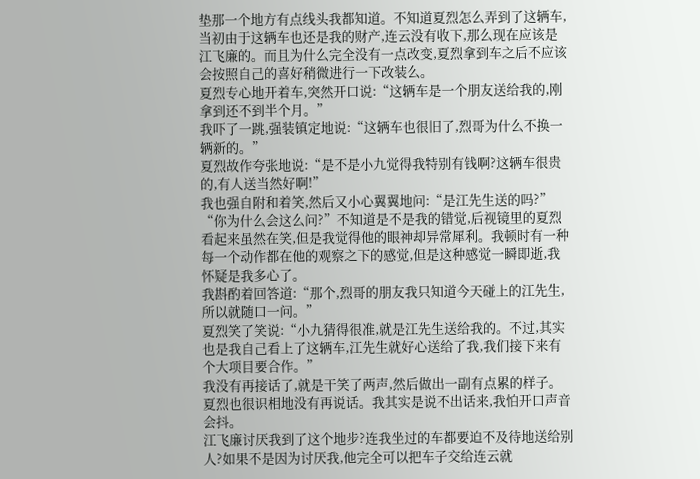垫那一个地方有点线头我都知道。不知道夏烈怎么弄到了这辆车,当初由于这辆车也还是我的财产,连云没有收下,那么现在应该是江飞廉的。而且为什么完全没有一点改变,夏烈拿到车之后不应该会按照自己的喜好稍微进行一下改装么。
夏烈专心地开着车,突然开口说:“这辆车是一个朋友送给我的,刚拿到还不到半个月。”
我吓了一跳,强装镇定地说:“这辆车也很旧了,烈哥为什么不换一辆新的。”
夏烈故作夸张地说:“是不是小九觉得我特别有钱啊?这辆车很贵的,有人送当然好啊!”
我也强自附和着笑,然后又小心翼翼地问:“是江先生送的吗?”
“你为什么会这么问?”不知道是不是我的错觉,后视镜里的夏烈看起来虽然在笑,但是我觉得他的眼神却异常犀利。我顿时有一种每一个动作都在他的观察之下的感觉,但是这种感觉一瞬即逝,我怀疑是我多心了。
我斟酌着回答道:“那个,烈哥的朋友我只知道今天碰上的江先生,所以就随口一问。”
夏烈笑了笑说:“小九猜得很准,就是江先生送给我的。不过,其实也是我自己看上了这辆车,江先生就好心送给了我,我们接下来有个大项目要合作。”
我没有再接话了,就是干笑了两声,然后做出一副有点累的样子。夏烈也很识相地没有再说话。我其实是说不出话来,我怕开口声音会抖。
江飞廉讨厌我到了这个地步?连我坐过的车都要迫不及待地送给别人?如果不是因为讨厌我,他完全可以把车子交给连云就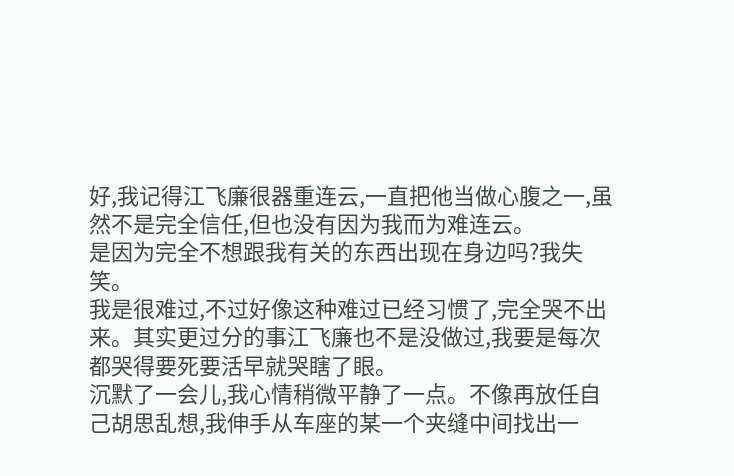好,我记得江飞廉很器重连云,一直把他当做心腹之一,虽然不是完全信任,但也没有因为我而为难连云。
是因为完全不想跟我有关的东西出现在身边吗?我失笑。
我是很难过,不过好像这种难过已经习惯了,完全哭不出来。其实更过分的事江飞廉也不是没做过,我要是每次都哭得要死要活早就哭瞎了眼。
沉默了一会儿,我心情稍微平静了一点。不像再放任自己胡思乱想,我伸手从车座的某一个夹缝中间找出一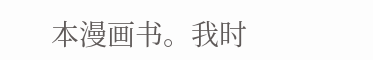本漫画书。我时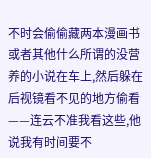不时会偷偷藏两本漫画书或者其他什么所谓的没营养的小说在车上,然后躲在后视镜看不见的地方偷看——连云不准我看这些,他说我有时间要不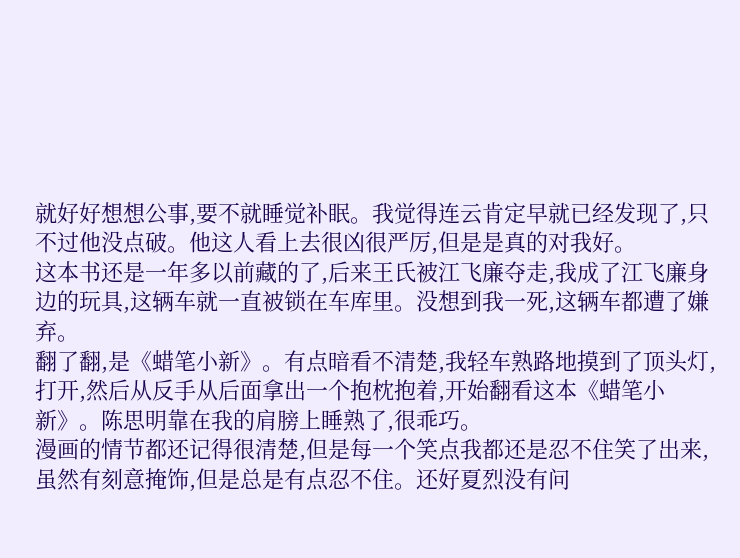就好好想想公事,要不就睡觉补眠。我觉得连云肯定早就已经发现了,只不过他没点破。他这人看上去很凶很严厉,但是是真的对我好。
这本书还是一年多以前藏的了,后来王氏被江飞廉夺走,我成了江飞廉身边的玩具,这辆车就一直被锁在车库里。没想到我一死,这辆车都遭了嫌弃。
翻了翻,是《蜡笔小新》。有点暗看不清楚,我轻车熟路地摸到了顶头灯,打开,然后从反手从后面拿出一个抱枕抱着,开始翻看这本《蜡笔小新》。陈思明靠在我的肩膀上睡熟了,很乖巧。
漫画的情节都还记得很清楚,但是每一个笑点我都还是忍不住笑了出来,虽然有刻意掩饰,但是总是有点忍不住。还好夏烈没有问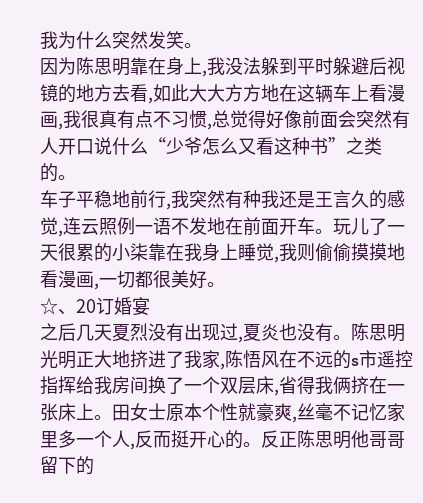我为什么突然发笑。
因为陈思明靠在身上,我没法躲到平时躲避后视镜的地方去看,如此大大方方地在这辆车上看漫画,我很真有点不习惯,总觉得好像前面会突然有人开口说什么“少爷怎么又看这种书”之类的。
车子平稳地前行,我突然有种我还是王言久的感觉,连云照例一语不发地在前面开车。玩儿了一天很累的小柒靠在我身上睡觉,我则偷偷摸摸地看漫画,一切都很美好。
☆、20订婚宴
之后几天夏烈没有出现过,夏炎也没有。陈思明光明正大地挤进了我家,陈悟风在不远的s市遥控指挥给我房间换了一个双层床,省得我俩挤在一张床上。田女士原本个性就豪爽,丝毫不记忆家里多一个人,反而挺开心的。反正陈思明他哥哥留下的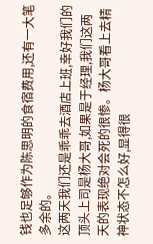钱也足够作为陈思明的食宿费用,还有一大笔多余的。
这两天我们还是乖乖去酒店上班,幸好我们的顶头上司是杨大哥,如果是于经理,我们这两天的表现绝对会死的很惨。杨大哥看上去精神状态不怎么好,显得很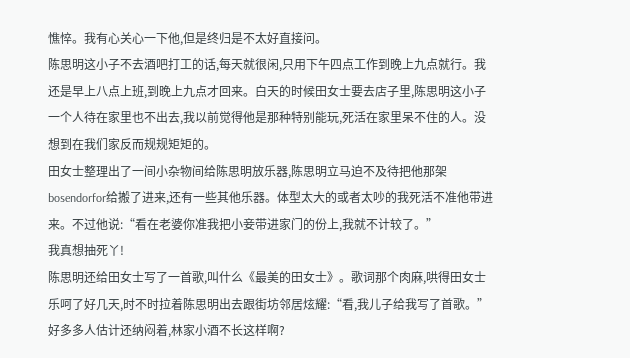憔悴。我有心关心一下他,但是终归是不太好直接问。
陈思明这小子不去酒吧打工的话,每天就很闲,只用下午四点工作到晚上九点就行。我还是早上八点上班,到晚上九点才回来。白天的时候田女士要去店子里,陈思明这小子一个人待在家里也不出去,我以前觉得他是那种特别能玩,死活在家里呆不住的人。没想到在我们家反而规规矩矩的。
田女士整理出了一间小杂物间给陈思明放乐器,陈思明立马迫不及待把他那架bosendorfor给搬了进来,还有一些其他乐器。体型太大的或者太吵的我死活不准他带进来。不过他说:“看在老婆你准我把小妾带进家门的份上,我就不计较了。”
我真想抽死丫!
陈思明还给田女士写了一首歌,叫什么《最美的田女士》。歌词那个肉麻,哄得田女士乐呵了好几天,时不时拉着陈思明出去跟街坊邻居炫耀:“看,我儿子给我写了首歌。”好多多人估计还纳闷着,林家小酒不长这样啊?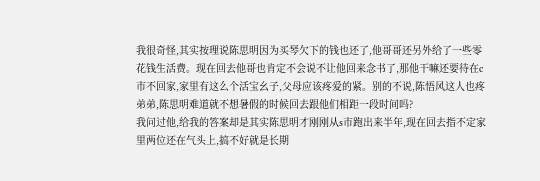我很奇怪,其实按理说陈思明因为买琴欠下的钱也还了,他哥哥还另外给了一些零花钱生活费。现在回去他哥也肯定不会说不让他回来念书了,那他干嘛还要待在c市不回家,家里有这么个活宝幺子,父母应该疼爱的紧。别的不说,陈悟风这人也疼弟弟,陈思明难道就不想暑假的时候回去跟他们相距一段时间吗?
我问过他,给我的答案却是其实陈思明才刚刚从s市跑出来半年,现在回去指不定家里两位还在气头上,搞不好就是长期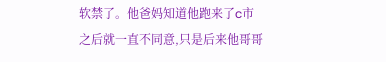软禁了。他爸妈知道他跑来了c市之后就一直不同意,只是后来他哥哥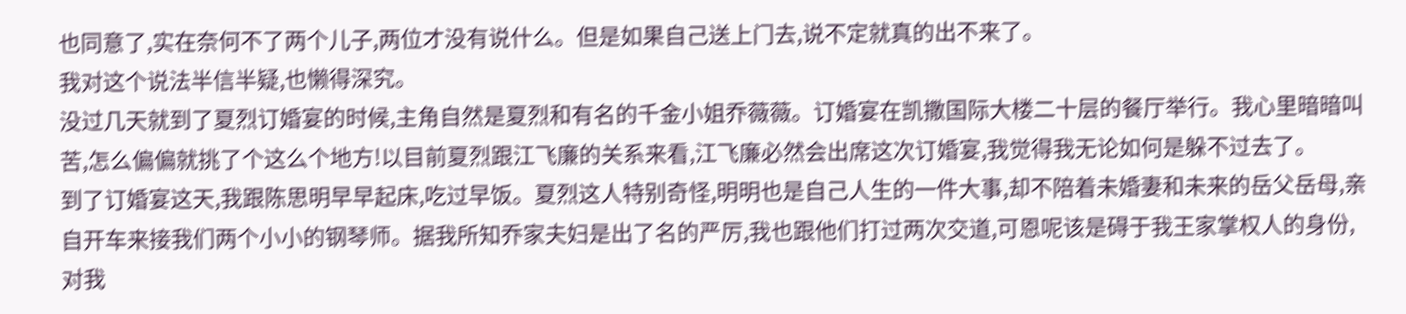也同意了,实在奈何不了两个儿子,两位才没有说什么。但是如果自己送上门去,说不定就真的出不来了。
我对这个说法半信半疑,也懒得深究。
没过几天就到了夏烈订婚宴的时候,主角自然是夏烈和有名的千金小姐乔薇薇。订婚宴在凯撒国际大楼二十层的餐厅举行。我心里暗暗叫苦,怎么偏偏就挑了个这么个地方!以目前夏烈跟江飞廉的关系来看,江飞廉必然会出席这次订婚宴,我觉得我无论如何是躲不过去了。
到了订婚宴这天,我跟陈思明早早起床,吃过早饭。夏烈这人特别奇怪,明明也是自己人生的一件大事,却不陪着未婚妻和未来的岳父岳母,亲自开车来接我们两个小小的钢琴师。据我所知乔家夫妇是出了名的严厉,我也跟他们打过两次交道,可恩呢该是碍于我王家掌权人的身份,对我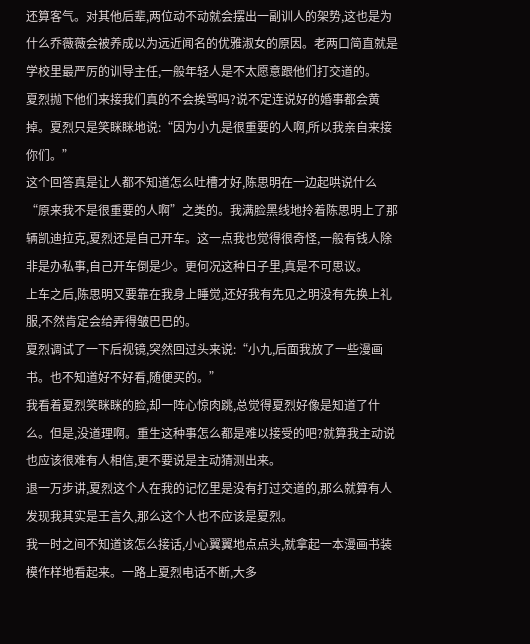还算客气。对其他后辈,两位动不动就会摆出一副训人的架势,这也是为什么乔薇薇会被养成以为远近闻名的优雅淑女的原因。老两口简直就是学校里最严厉的训导主任,一般年轻人是不太愿意跟他们打交道的。
夏烈抛下他们来接我们真的不会挨骂吗?说不定连说好的婚事都会黄掉。夏烈只是笑眯眯地说:“因为小九是很重要的人啊,所以我亲自来接你们。”
这个回答真是让人都不知道怎么吐槽才好,陈思明在一边起哄说什么“原来我不是很重要的人啊”之类的。我满脸黑线地拎着陈思明上了那辆凯迪拉克,夏烈还是自己开车。这一点我也觉得很奇怪,一般有钱人除非是办私事,自己开车倒是少。更何况这种日子里,真是不可思议。
上车之后,陈思明又要靠在我身上睡觉,还好我有先见之明没有先换上礼服,不然肯定会给弄得皱巴巴的。
夏烈调试了一下后视镜,突然回过头来说:“小九,后面我放了一些漫画书。也不知道好不好看,随便买的。”
我看着夏烈笑眯眯的脸,却一阵心惊肉跳,总觉得夏烈好像是知道了什么。但是,没道理啊。重生这种事怎么都是难以接受的吧?就算我主动说也应该很难有人相信,更不要说是主动猜测出来。
退一万步讲,夏烈这个人在我的记忆里是没有打过交道的,那么就算有人发现我其实是王言久,那么这个人也不应该是夏烈。
我一时之间不知道该怎么接话,小心翼翼地点点头,就拿起一本漫画书装模作样地看起来。一路上夏烈电话不断,大多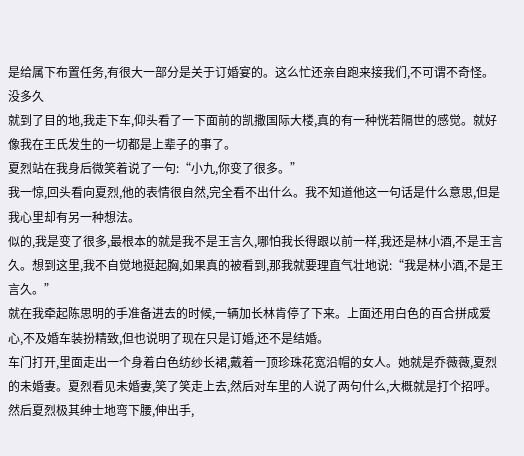是给属下布置任务,有很大一部分是关于订婚宴的。这么忙还亲自跑来接我们,不可谓不奇怪。
没多久
就到了目的地,我走下车,仰头看了一下面前的凯撒国际大楼,真的有一种恍若隔世的感觉。就好像我在王氏发生的一切都是上辈子的事了。
夏烈站在我身后微笑着说了一句:“小九,你变了很多。”
我一惊,回头看向夏烈,他的表情很自然,完全看不出什么。我不知道他这一句话是什么意思,但是我心里却有另一种想法。
似的,我是变了很多,最根本的就是我不是王言久,哪怕我长得跟以前一样,我还是林小酒,不是王言久。想到这里,我不自觉地挺起胸,如果真的被看到,那我就要理直气壮地说:“我是林小酒,不是王言久。”
就在我牵起陈思明的手准备进去的时候,一辆加长林肯停了下来。上面还用白色的百合拼成爱心,不及婚车装扮精致,但也说明了现在只是订婚,还不是结婚。
车门打开,里面走出一个身着白色纺纱长裙,戴着一顶珍珠花宽沿帽的女人。她就是乔薇薇,夏烈的未婚妻。夏烈看见未婚妻,笑了笑走上去,然后对车里的人说了两句什么,大概就是打个招呼。然后夏烈极其绅士地弯下腰,伸出手,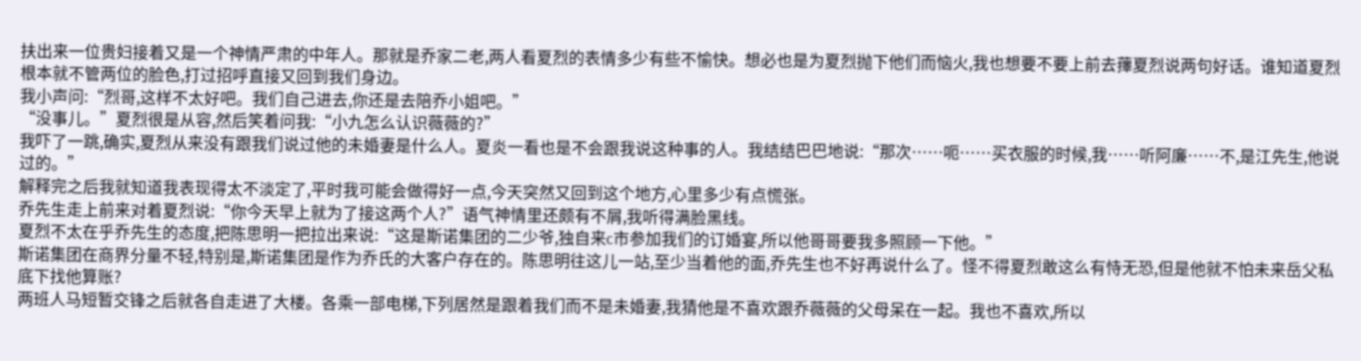扶出来一位贵妇接着又是一个神情严肃的中年人。那就是乔家二老,两人看夏烈的表情多少有些不愉快。想必也是为夏烈抛下他们而恼火,我也想要不要上前去蘀夏烈说两句好话。谁知道夏烈根本就不管两位的脸色,打过招呼直接又回到我们身边。
我小声问:“烈哥,这样不太好吧。我们自己进去,你还是去陪乔小姐吧。”
“没事儿。”夏烈很是从容,然后笑着问我:“小九怎么认识薇薇的?”
我吓了一跳,确实,夏烈从来没有跟我们说过他的未婚妻是什么人。夏炎一看也是不会跟我说这种事的人。我结结巴巴地说:“那次……呃……买衣服的时候,我……听阿廉……不,是江先生,他说过的。”
解释完之后我就知道我表现得太不淡定了,平时我可能会做得好一点,今天突然又回到这个地方,心里多少有点慌张。
乔先生走上前来对着夏烈说:“你今天早上就为了接这两个人?”语气神情里还颇有不屑,我听得满脸黑线。
夏烈不太在乎乔先生的态度,把陈思明一把拉出来说:“这是斯诺集团的二少爷,独自来c市参加我们的订婚宴,所以他哥哥要我多照顾一下他。”
斯诺集团在商界分量不轻,特别是,斯诺集团是作为乔氏的大客户存在的。陈思明往这儿一站,至少当着他的面,乔先生也不好再说什么了。怪不得夏烈敢这么有恃无恐,但是他就不怕未来岳父私底下找他算账?
两班人马短暂交锋之后就各自走进了大楼。各乘一部电梯,下列居然是跟着我们而不是未婚妻,我猜他是不喜欢跟乔薇薇的父母呆在一起。我也不喜欢,所以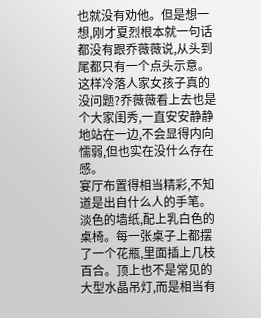也就没有劝他。但是想一想,刚才夏烈根本就一句话都没有跟乔薇薇说,从头到尾都只有一个点头示意。这样冷落人家女孩子真的没问题?乔薇薇看上去也是个大家闺秀,一直安安静静地站在一边,不会显得内向懦弱,但也实在没什么存在感。
宴厅布置得相当精彩,不知道是出自什么人的手笔。淡色的墙纸,配上乳白色的桌椅。每一张桌子上都摆了一个花瓶,里面插上几枝百合。顶上也不是常见的大型水晶吊灯,而是相当有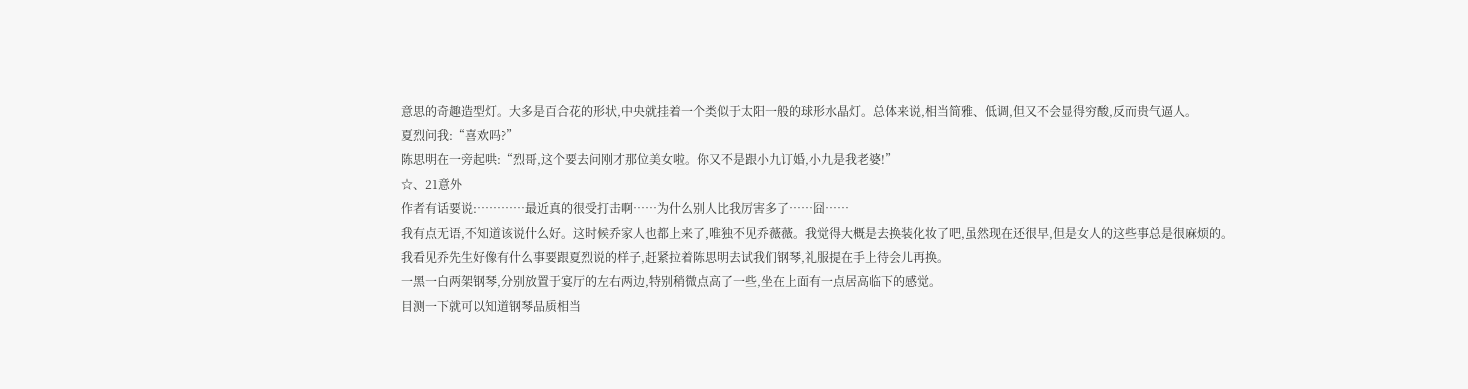意思的奇趣造型灯。大多是百合花的形状,中央就挂着一个类似于太阳一般的球形水晶灯。总体来说,相当简雅、低调,但又不会显得穷酸,反而贵气逼人。
夏烈问我:“喜欢吗?”
陈思明在一旁起哄:“烈哥,这个要去问刚才那位美女啦。你又不是跟小九订婚,小九是我老婆!”
☆、21意外
作者有话要说:…………最近真的很受打击啊……为什么别人比我厉害多了……囧……
我有点无语,不知道该说什么好。这时候乔家人也都上来了,唯独不见乔薇薇。我觉得大概是去换装化妆了吧,虽然现在还很早,但是女人的这些事总是很麻烦的。
我看见乔先生好像有什么事要跟夏烈说的样子,赶紧拉着陈思明去试我们钢琴,礼服提在手上待会儿再换。
一黑一白两架钢琴,分别放置于宴厅的左右两边,特别稍微点高了一些,坐在上面有一点居高临下的感觉。
目测一下就可以知道钢琴品质相当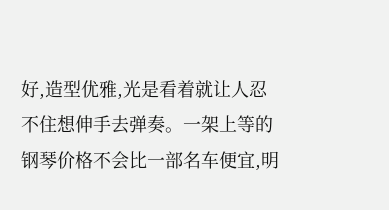好,造型优雅,光是看着就让人忍不住想伸手去弹奏。一架上等的钢琴价格不会比一部名车便宜,明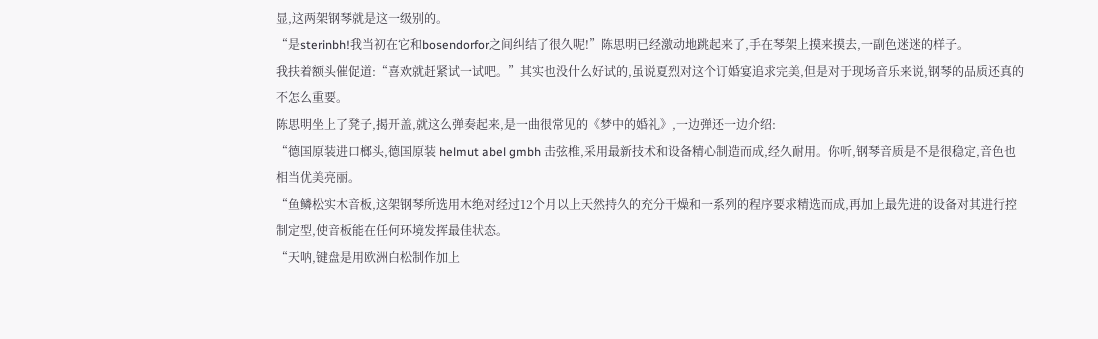显,这两架钢琴就是这一级别的。
“是sterinbh!我当初在它和bosendorfor之间纠结了很久呢!”陈思明已经激动地跳起来了,手在琴架上摸来摸去,一副色迷迷的样子。
我扶着额头催促道:“喜欢就赶紧试一试吧。”其实也没什么好试的,虽说夏烈对这个订婚宴追求完美,但是对于现场音乐来说,钢琴的品质还真的不怎么重要。
陈思明坐上了凳子,揭开盖,就这么弹奏起来,是一曲很常见的《梦中的婚礼》,一边弹还一边介绍:
“德国原装进口榔头,德国原装 helmut abel gmbh 击弦椎,采用最新技术和设备精心制造而成,经久耐用。你听,钢琴音质是不是很稳定,音色也相当优美亮丽。
“鱼鳞松实木音板,这架钢琴所选用木绝对经过12个月以上天然持久的充分干燥和一系列的程序要求精选而成,再加上最先进的设备对其进行控制定型,使音板能在任何环境发挥最佳状态。
“天呐,键盘是用欧洲白松制作加上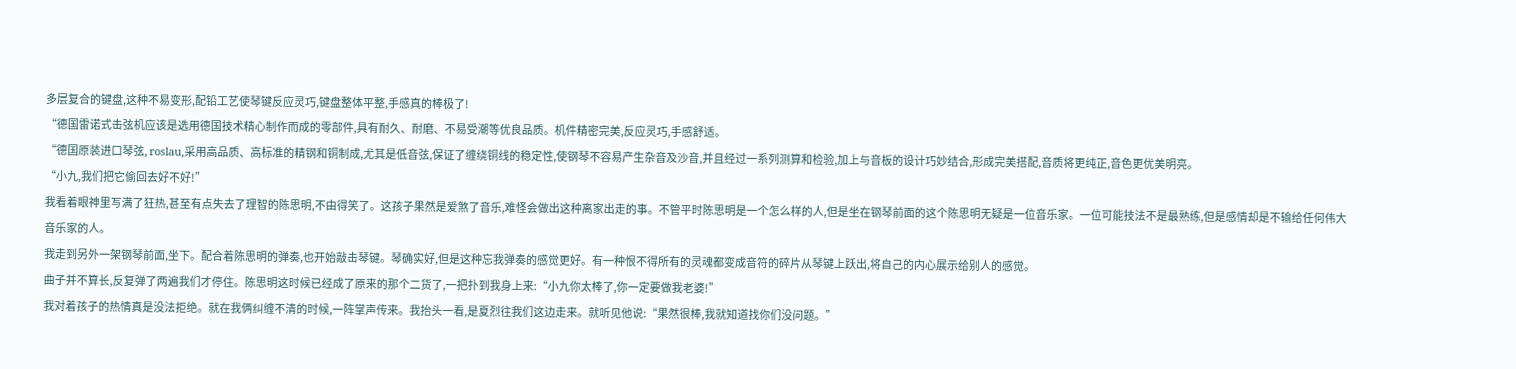多层复合的键盘,这种不易变形,配铅工艺使琴键反应灵巧,键盘整体平整,手感真的棒极了!
“德国雷诺式击弦机应该是选用德国技术精心制作而成的零部件,具有耐久、耐磨、不易受潮等优良品质。机件精密完美,反应灵巧,手感舒适。
“德国原装进口琴弦, roslau,采用高品质、高标准的精钢和铜制成,尤其是低音弦,保证了缠绕铜线的稳定性,使钢琴不容易产生杂音及沙音,并且经过一系列测算和检验,加上与音板的设计巧妙结合,形成完美搭配,音质将更纯正,音色更优美明亮。
“小九,我们把它偷回去好不好!”
我看着眼神里写满了狂热,甚至有点失去了理智的陈思明,不由得笑了。这孩子果然是爱煞了音乐,难怪会做出这种离家出走的事。不管平时陈思明是一个怎么样的人,但是坐在钢琴前面的这个陈思明无疑是一位音乐家。一位可能技法不是最熟练,但是感情却是不输给任何伟大音乐家的人。
我走到另外一架钢琴前面,坐下。配合着陈思明的弹奏,也开始敲击琴键。琴确实好,但是这种忘我弹奏的感觉更好。有一种恨不得所有的灵魂都变成音符的碎片从琴键上跃出,将自己的内心展示给别人的感觉。
曲子并不算长,反复弹了两遍我们才停住。陈思明这时候已经成了原来的那个二货了,一把扑到我身上来:“小九你太棒了,你一定要做我老婆!”
我对着孩子的热情真是没法拒绝。就在我俩纠缠不清的时候,一阵掌声传来。我抬头一看,是夏烈往我们这边走来。就听见他说:“果然很棒,我就知道找你们没问题。”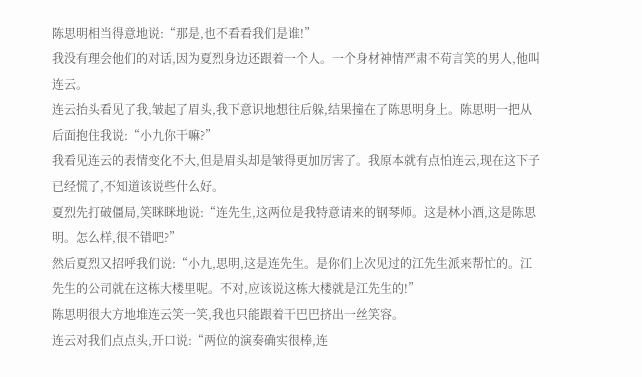陈思明相当得意地说:“那是,也不看看我们是谁!”
我没有理会他们的对话,因为夏烈身边还跟着一个人。一个身材神情严肃不苟言笑的男人,他叫连云。
连云抬头看见了我,皱起了眉头,我下意识地想往后躲,结果撞在了陈思明身上。陈思明一把从后面抱住我说:“小九你干嘛?”
我看见连云的表情变化不大,但是眉头却是皱得更加厉害了。我原本就有点怕连云,现在这下子已经慌了,不知道该说些什么好。
夏烈先打破僵局,笑眯眯地说:“连先生,这两位是我特意请来的钢琴师。这是林小酒,这是陈思明。怎么样,很不错吧?”
然后夏烈又招呼我们说:“小九,思明,这是连先生。是你们上次见过的江先生派来帮忙的。江先生的公司就在这栋大楼里呢。不对,应该说这栋大楼就是江先生的!”
陈思明很大方地堆连云笑一笑,我也只能跟着干巴巴挤出一丝笑容。
连云对我们点点头,开口说:“两位的演奏确实很棒,连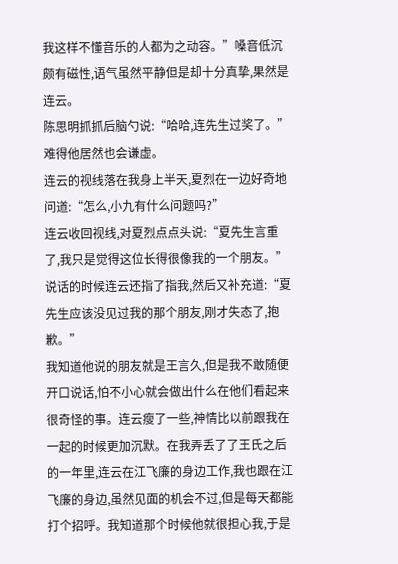我这样不懂音乐的人都为之动容。”嗓音低沉颇有磁性,语气虽然平静但是却十分真挚,果然是连云。
陈思明抓抓后脑勺说:“哈哈,连先生过奖了。”难得他居然也会谦虚。
连云的视线落在我身上半天,夏烈在一边好奇地问道:“怎么,小九有什么问题吗?”
连云收回视线,对夏烈点点头说:“夏先生言重了,我只是觉得这位长得很像我的一个朋友。”说话的时候连云还指了指我,然后又补充道:“夏先生应该没见过我的那个朋友,刚才失态了,抱歉。”
我知道他说的朋友就是王言久,但是我不敢随便开口说话,怕不小心就会做出什么在他们看起来很奇怪的事。连云瘦了一些,神情比以前跟我在一起的时候更加沉默。在我弄丢了了王氏之后的一年里,连云在江飞廉的身边工作,我也跟在江飞廉的身边,虽然见面的机会不过,但是每天都能打个招呼。我知道那个时候他就很担心我,于是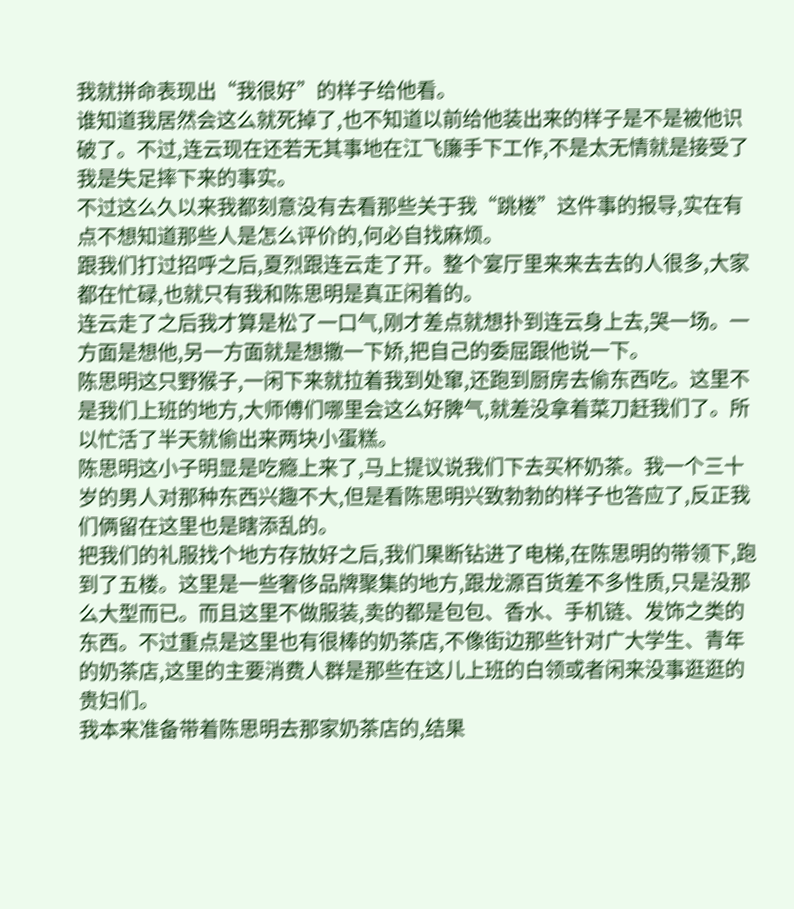我就拼命表现出“我很好”的样子给他看。
谁知道我居然会这么就死掉了,也不知道以前给他装出来的样子是不是被他识破了。不过,连云现在还若无其事地在江飞廉手下工作,不是太无情就是接受了我是失足摔下来的事实。
不过这么久以来我都刻意没有去看那些关于我“跳楼”这件事的报导,实在有点不想知道那些人是怎么评价的,何必自找麻烦。
跟我们打过招呼之后,夏烈跟连云走了开。整个宴厅里来来去去的人很多,大家都在忙碌,也就只有我和陈思明是真正闲着的。
连云走了之后我才算是松了一口气,刚才差点就想扑到连云身上去,哭一场。一方面是想他,另一方面就是想撒一下娇,把自己的委屈跟他说一下。
陈思明这只野猴子,一闲下来就拉着我到处窜,还跑到厨房去偷东西吃。这里不是我们上班的地方,大师傅们哪里会这么好脾气,就差没拿着菜刀赶我们了。所以忙活了半天就偷出来两块小蛋糕。
陈思明这小子明显是吃瘾上来了,马上提议说我们下去买杯奶茶。我一个三十岁的男人对那种东西兴趣不大,但是看陈思明兴致勃勃的样子也答应了,反正我们俩留在这里也是瞎添乱的。
把我们的礼服找个地方存放好之后,我们果断钻进了电梯,在陈思明的带领下,跑到了五楼。这里是一些奢侈品牌聚集的地方,跟龙源百货差不多性质,只是没那么大型而已。而且这里不做服装,卖的都是包包、香水、手机链、发饰之类的东西。不过重点是这里也有很棒的奶茶店,不像街边那些针对广大学生、青年的奶茶店,这里的主要消费人群是那些在这儿上班的白领或者闲来没事逛逛的贵妇们。
我本来准备带着陈思明去那家奶茶店的,结果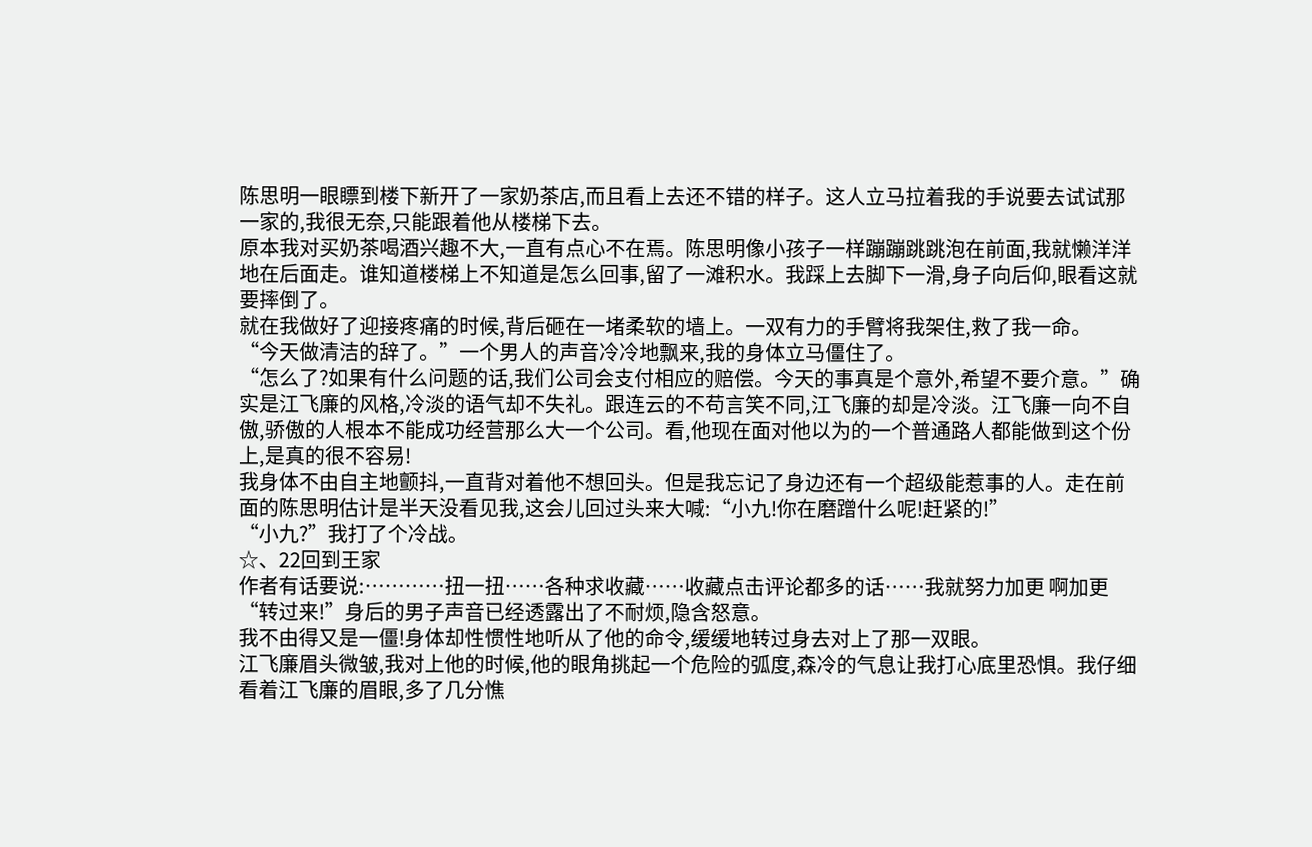陈思明一眼瞟到楼下新开了一家奶茶店,而且看上去还不错的样子。这人立马拉着我的手说要去试试那一家的,我很无奈,只能跟着他从楼梯下去。
原本我对买奶茶喝酒兴趣不大,一直有点心不在焉。陈思明像小孩子一样蹦蹦跳跳泡在前面,我就懒洋洋地在后面走。谁知道楼梯上不知道是怎么回事,留了一滩积水。我踩上去脚下一滑,身子向后仰,眼看这就要摔倒了。
就在我做好了迎接疼痛的时候,背后砸在一堵柔软的墙上。一双有力的手臂将我架住,救了我一命。
“今天做清洁的辞了。”一个男人的声音冷冷地飘来,我的身体立马僵住了。
“怎么了?如果有什么问题的话,我们公司会支付相应的赔偿。今天的事真是个意外,希望不要介意。”确实是江飞廉的风格,冷淡的语气却不失礼。跟连云的不苟言笑不同,江飞廉的却是冷淡。江飞廉一向不自傲,骄傲的人根本不能成功经营那么大一个公司。看,他现在面对他以为的一个普通路人都能做到这个份上,是真的很不容易!
我身体不由自主地颤抖,一直背对着他不想回头。但是我忘记了身边还有一个超级能惹事的人。走在前面的陈思明估计是半天没看见我,这会儿回过头来大喊:“小九!你在磨蹭什么呢!赶紧的!”
“小九?”我打了个冷战。
☆、22回到王家
作者有话要说:…………扭一扭……各种求收藏……收藏点击评论都多的话……我就努力加更 啊加更
“转过来!”身后的男子声音已经透露出了不耐烦,隐含怒意。
我不由得又是一僵!身体却性惯性地听从了他的命令,缓缓地转过身去对上了那一双眼。
江飞廉眉头微皱,我对上他的时候,他的眼角挑起一个危险的弧度,森冷的气息让我打心底里恐惧。我仔细看着江飞廉的眉眼,多了几分憔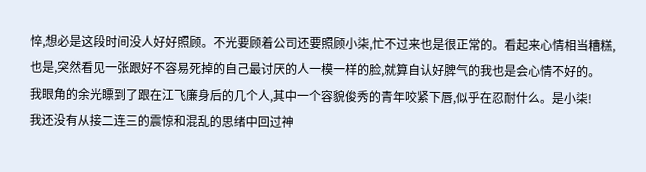悴,想必是这段时间没人好好照顾。不光要顾着公司还要照顾小柒,忙不过来也是很正常的。看起来心情相当糟糕,也是,突然看见一张跟好不容易死掉的自己最讨厌的人一模一样的脸,就算自认好脾气的我也是会心情不好的。
我眼角的余光瞟到了跟在江飞廉身后的几个人,其中一个容貌俊秀的青年咬紧下唇,似乎在忍耐什么。是小柒!
我还没有从接二连三的震惊和混乱的思绪中回过神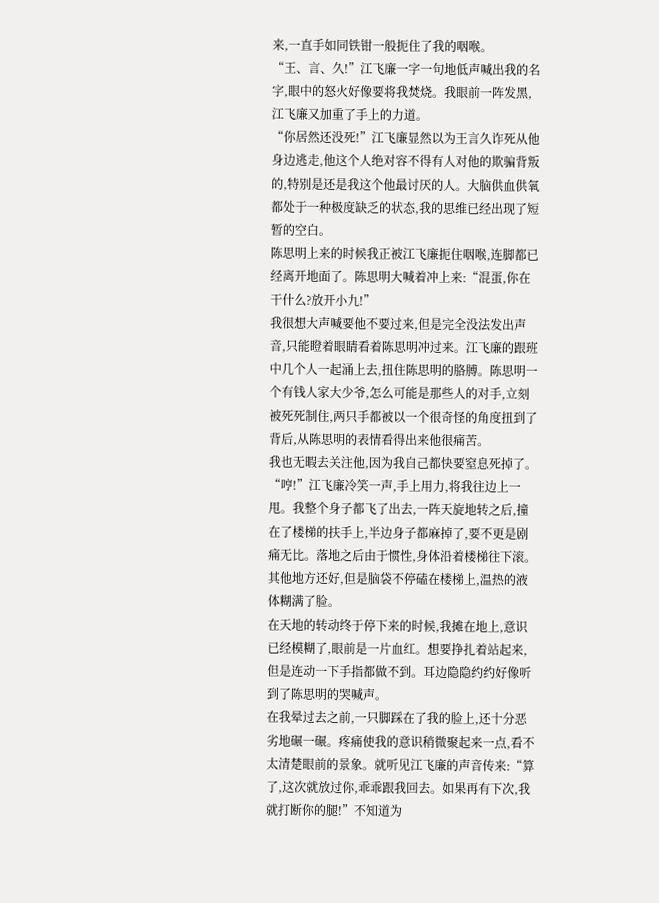来,一直手如同铁钳一般扼住了我的咽喉。
“王、言、久!”江飞廉一字一句地低声喊出我的名字,眼中的怒火好像要将我焚烧。我眼前一阵发黑,江飞廉又加重了手上的力道。
“你居然还没死!”江飞廉显然以为王言久诈死从他身边逃走,他这个人绝对容不得有人对他的欺骗背叛的,特别是还是我这个他最讨厌的人。大脑供血供氧都处于一种极度缺乏的状态,我的思维已经出现了短暂的空白。
陈思明上来的时候我正被江飞廉扼住咽喉,连脚都已经离开地面了。陈思明大喊着冲上来:“混蛋,你在干什么?放开小九!”
我很想大声喊要他不要过来,但是完全没法发出声音,只能瞪着眼睛看着陈思明冲过来。江飞廉的跟班中几个人一起涌上去,扭住陈思明的胳膊。陈思明一个有钱人家大少爷,怎么可能是那些人的对手,立刻被死死制住,两只手都被以一个很奇怪的角度扭到了背后,从陈思明的表情看得出来他很痛苦。
我也无暇去关注他,因为我自己都快要窒息死掉了。
“哼!”江飞廉冷笑一声,手上用力,将我往边上一甩。我整个身子都飞了出去,一阵天旋地转之后,撞在了楼梯的扶手上,半边身子都麻掉了,要不更是剧痛无比。落地之后由于惯性,身体沿着楼梯往下滚。其他地方还好,但是脑袋不停磕在楼梯上,温热的液体糊满了脸。
在天地的转动终于停下来的时候,我摊在地上,意识已经模糊了,眼前是一片血红。想要挣扎着站起来,但是连动一下手指都做不到。耳边隐隐约约好像听到了陈思明的哭喊声。
在我晕过去之前,一只脚踩在了我的脸上,还十分恶劣地碾一碾。疼痛使我的意识稍微聚起来一点,看不太清楚眼前的景象。就听见江飞廉的声音传来:“算了,这次就放过你,乖乖跟我回去。如果再有下次,我就打断你的腿!”不知道为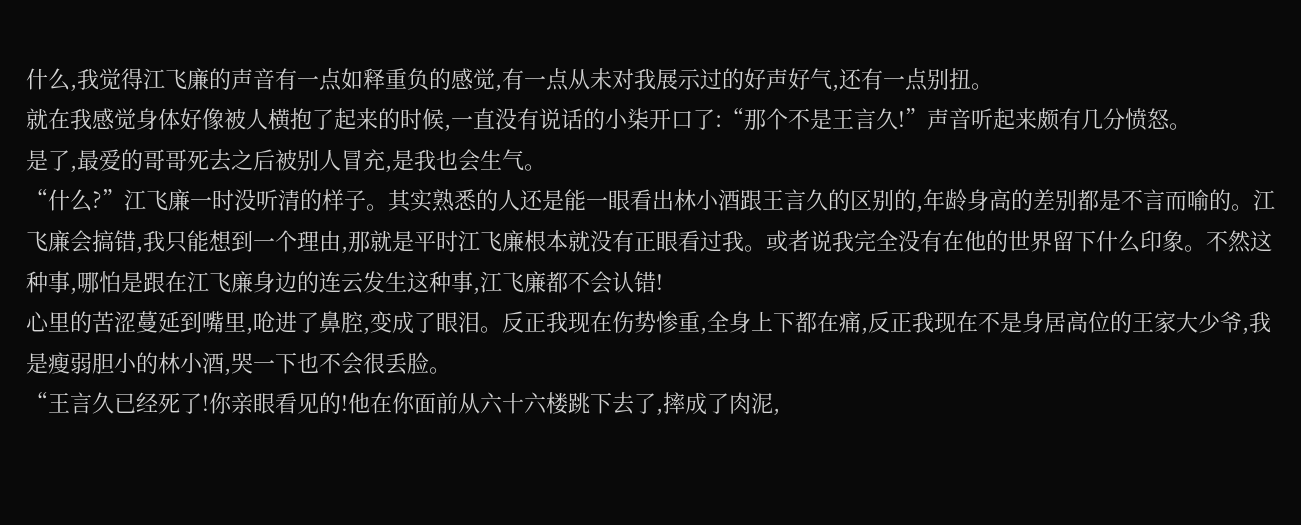什么,我觉得江飞廉的声音有一点如释重负的感觉,有一点从未对我展示过的好声好气,还有一点别扭。
就在我感觉身体好像被人横抱了起来的时候,一直没有说话的小柒开口了:“那个不是王言久!”声音听起来颇有几分愤怒。
是了,最爱的哥哥死去之后被别人冒充,是我也会生气。
“什么?”江飞廉一时没听清的样子。其实熟悉的人还是能一眼看出林小酒跟王言久的区别的,年龄身高的差别都是不言而喻的。江飞廉会搞错,我只能想到一个理由,那就是平时江飞廉根本就没有正眼看过我。或者说我完全没有在他的世界留下什么印象。不然这种事,哪怕是跟在江飞廉身边的连云发生这种事,江飞廉都不会认错!
心里的苦涩蔓延到嘴里,呛进了鼻腔,变成了眼泪。反正我现在伤势惨重,全身上下都在痛,反正我现在不是身居高位的王家大少爷,我是瘦弱胆小的林小酒,哭一下也不会很丢脸。
“王言久已经死了!你亲眼看见的!他在你面前从六十六楼跳下去了,摔成了肉泥,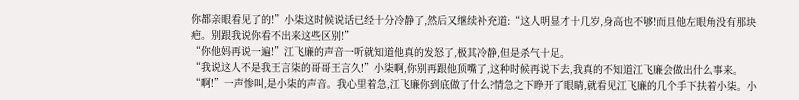你都亲眼看见了的!”小柒这时候说话已经十分冷静了,然后又继续补充道:“这人明显才十几岁,身高也不够!而且他左眼角没有那块疤。别跟我说你看不出来这些区别!”
“你他妈再说一遍!”江飞廉的声音一听就知道他真的发怒了,极其冷静,但是杀气十足。
“我说这人不是我王言柒的哥哥王言久!”小柒啊,你别再跟他顶嘴了,这种时候再说下去,我真的不知道江飞廉会做出什么事来。
“啊!”一声惨叫,是小柒的声音。我心里着急,江飞廉你到底做了什么?情急之下睁开了眼睛,就看见江飞廉的几个手下扶着小柒。小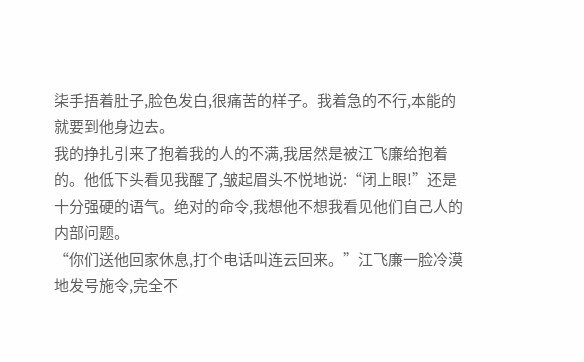柒手捂着肚子,脸色发白,很痛苦的样子。我着急的不行,本能的就要到他身边去。
我的挣扎引来了抱着我的人的不满,我居然是被江飞廉给抱着的。他低下头看见我醒了,皱起眉头不悦地说:“闭上眼!”还是十分强硬的语气。绝对的命令,我想他不想我看见他们自己人的内部问题。
“你们送他回家休息,打个电话叫连云回来。”江飞廉一脸冷漠地发号施令,完全不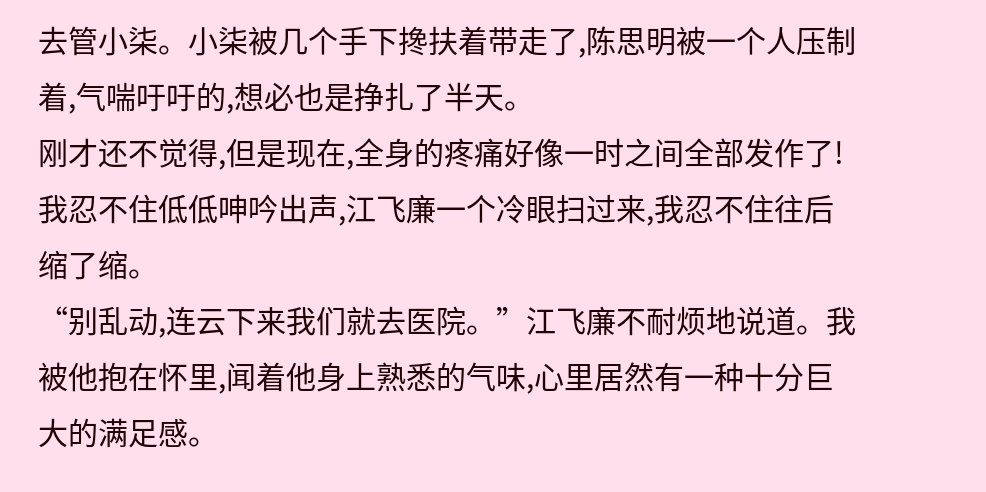去管小柒。小柒被几个手下搀扶着带走了,陈思明被一个人压制着,气喘吁吁的,想必也是挣扎了半天。
刚才还不觉得,但是现在,全身的疼痛好像一时之间全部发作了!我忍不住低低呻吟出声,江飞廉一个冷眼扫过来,我忍不住往后缩了缩。
“别乱动,连云下来我们就去医院。”江飞廉不耐烦地说道。我被他抱在怀里,闻着他身上熟悉的气味,心里居然有一种十分巨大的满足感。